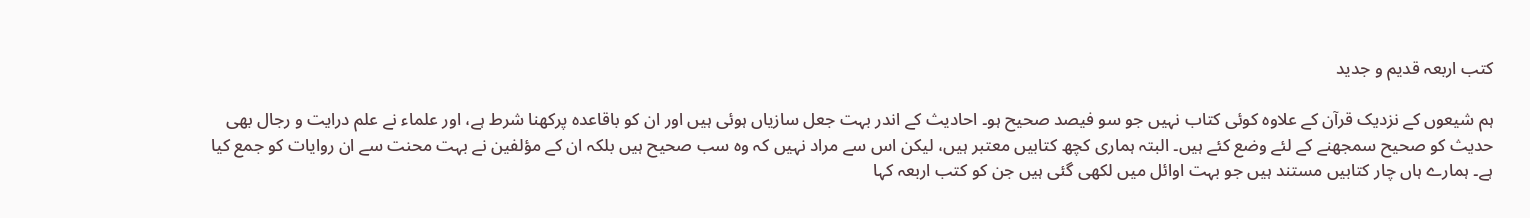کتب اربعہ قدیم و جدید

ہم شیعوں کے نزدیک قرآن کے علاوہ کوئی کتاب نہیں جو سو فیصد صحیح ہو۔ احادیث کے اندر بہت جعل سازیاں ہوئی ہیں اور ان کو باقاعدہ پرکھنا شرط ہے، اور علماء نے علم درایت و رجال بھی حدیث کو صحیح سمجھنے کے لئے وضع کئے ہیں۔ البتہ ہماری کچھ کتابیں معتبر ہیں، لیکن اس سے مراد نہیں کہ وہ سب صحیح ہیں بلکہ ان کے مؤلفین نے بہت محنت سے ان روایات کو جمع کیا ہے۔ ہمارے ہاں چار کتابیں مستند ہیں جو بہت اوائل میں لکھی گئی ہیں جن کو کتب اربعہ کہا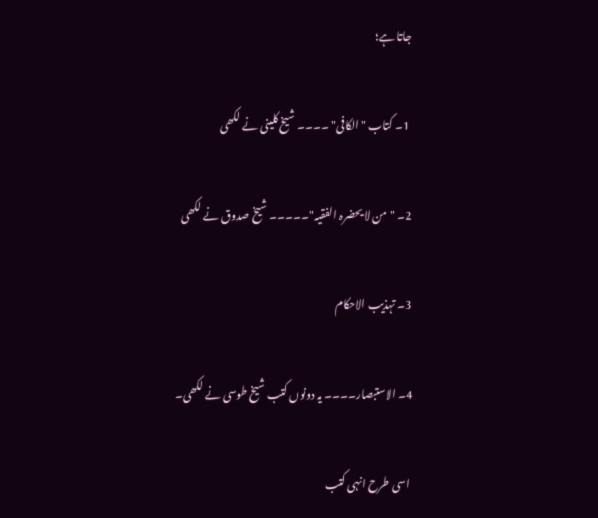جاتا ہے؛

 1۔ کتاب "الکافی" ۔۔۔۔ شیخ کلینی نے لکھی

2۔ "من لا یحضرہ الفقیہ"۔۔۔۔۔ شیخ صدوق نے لکھی

3۔ تہذیب الاحکام

4۔ الاستبصار۔۔۔۔ یہ دونوں کتب شیخ طوسی نے لکھی۔

 اسی طرح انہی کتب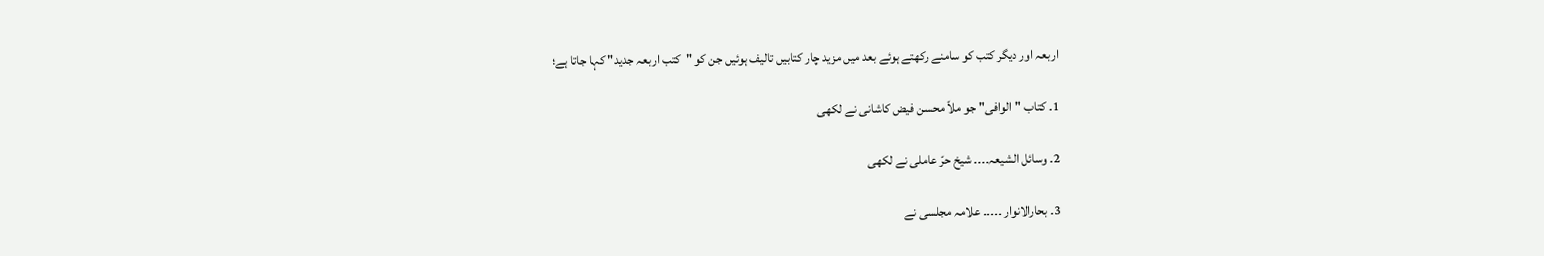اربعہ اور دیگر کتب کو سامنے رکھتے ہوئے بعد میں مزید چار کتابیں تالیف ہوئیں جن کو "کتب اربعہ جدید" کہا جاتا ہے؛

1۔ کتاب "الوافی" جو ملاّ محسن فیض کاشانی نے لکھی

2۔ وسائل الشیعہ۔۔۔۔ شیخ حرّ عاملی نے لکھی

3۔ بحارالانوار ۔۔۔۔۔ علامہ مجلسی نے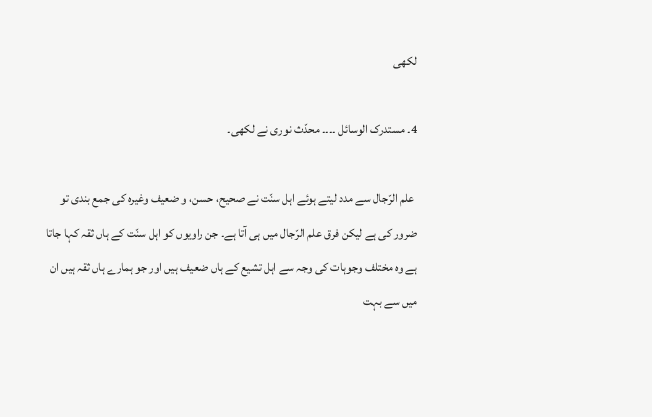لکھی

4۔ مستدرک الوسائل ۔۔۔۔ محدّث نوری نے لکھی۔

 علم الرّجال سے مدد لیتے ہوئے اہل سنّت نے صحیح، حسن، و ضعیف وغیرہ کی جمع بندی تو ضرور کی ہے لیکن فرق علم الرّجال میں ہی آتا ہے۔ جن راویوں کو اہل سنّت کے ہاں ثقہ کہا جاتا ہے وہ مختلف وجوہات کی وجہ سے اہل تشیع کے ہاں ضعیف ہیں اور جو ہمارے ہاں ثقہ ہیں ان میں سے بہت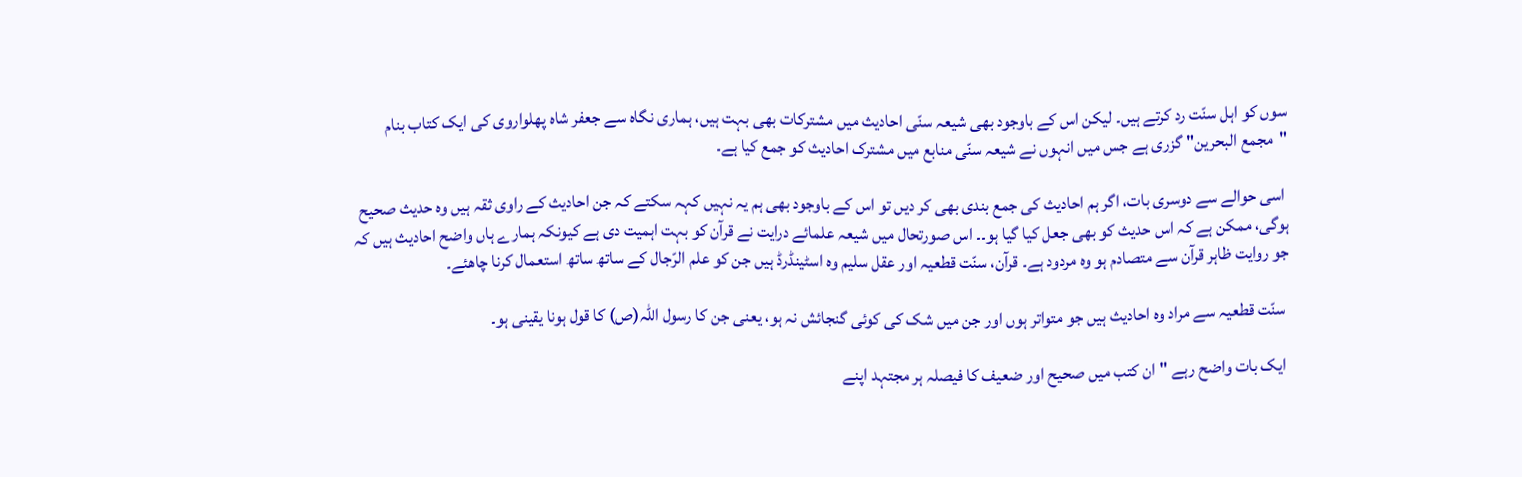سوں کو اہل سنّت رد کرتے ہیں۔ لیکن اس کے باوجود بھی شیعہ سنّی احادیث میں مشترکات بھی بہت ہیں، ہماری نگاہ سے جعفر شاہ پھلواروی کی ایک کتاب بنام "مجمع البحرین" گزری ہے جس میں انہوں نے شیعہ سنّی منابع میں مشترک احادیث کو جمع کیا ہے۔

 اسی حوالے سے دوسری بات، اگر ہم احادیث کی جمع بندی بھی کر دیں تو اس کے باوجود بھی ہم یہ نہیں کہہ سکتے کہ جن احادیث کے راوی ثقہ ہیں وہ حدیث صحیح ہوگی، ممکن ہے کہ اس حدیث کو بھی جعل کیا گيا ہو۔۔ اس صورتحال میں شیعہ علمائے درایت نے قرآن کو بہت اہمیت دی ہے کیونکہ ہمارے ہاں واضح احادیث ہیں کہ جو روایت ظاہر قرآن سے متصادم ہو وہ مردود ہے۔ قرآن، سنّت قطعیہ اور عقل سلیم وہ اسٹینڈرڈ ہیں جن کو علم الرّجال کے ساتھ ساتھ استعمال کرنا چاھئے۔

 سنّت قطعیہ سے مراد وہ احادیث ہیں جو متواتر ہوں اور جن میں شک کی کوئی گنجائش نہ ہو، یعنی جن کا رسول اللہ(ص) کا قول ہونا یقینی ہو۔

 ایک بات واضح رہے "ان کتب میں صحیح اور ضعیف کا فیصلہ ہر مجتہد اپنے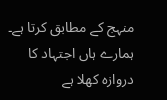منہج کے مطابق کرتا ہے۔ ہمارے ہاں اجتہاد کا دروازہ کھلا ہے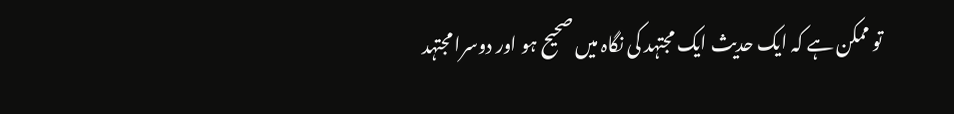تو ممکن ہے کہ ایک حدیث ایک مجتہد کی نگاہ میں صحیح ہو اور دوسرا مجتہد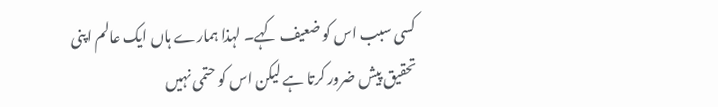کسی سبب اس کو ضعیف کہے۔ لہذا ہمارے ہاں ایک عالم اپنی تحقیق پیش ضرور کرتا ہے لیکن اس کو حتمی نہیں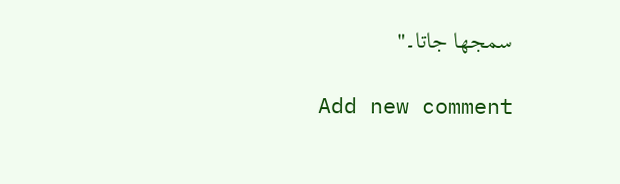سمجھا جاتا۔"

Add new comment